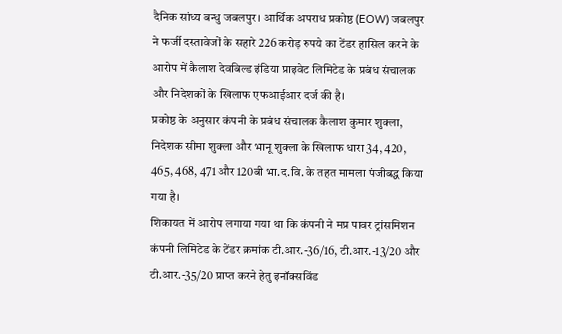दैनिक सांध्य बन्धु जबलपुर। आर्थिक अपराध प्रकोष्ठ (EOW) जबलपुर ने फर्जी दस्तावेजों के सहारे 226 करोड़ रुपये का टेंडर हासिल करने के आरोप में कैलाश देवबिल्ड इंडिया प्राइवेट लिमिटेड के प्रबंध संचालक और निदेशकों के खिलाफ एफआईआर दर्ज की है।
प्रकोष्ठ के अनुसार कंपनी के प्रबंध संचालक कैलाश कुमार शुक्ला, निदेशक सीमा शुक्ला और भानू शुक्ला के खिलाफ धारा 34, 420, 465, 468, 471 और 120बी भा.द.वि. के तहत मामला पंजीबद्ध किया गया है।
शिकायत में आरोप लगाया गया था कि कंपनी ने मप्र पावर ट्रांसमिशन कंपनी लिमिटेड के टेंडर क्रमांक टी.आर.-36/16, टी.आर.-13/20 और टी.आर.-35/20 प्राप्त करने हेतु इनॉक्सविंड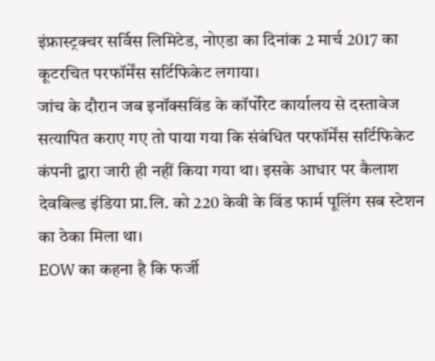इंफ्रास्ट्रक्चर सर्विस लिमिटेड, नोएडा का दिनांक 2 मार्च 2017 का कूटरचित परफॉर्मेंस सर्टिफिकेट लगाया।
जांच के दौरान जब इनॉक्सविंड के कॉर्पोरेट कार्यालय से दस्तावेज सत्यापित कराए गए तो पाया गया कि संबंधित परफॉर्मेंस सर्टिफिकेट कंपनी द्वारा जारी ही नहीं किया गया था। इसके आधार पर कैलाश देवबिल्ड इंडिया प्रा.लि. को 220 केवी के विंड फार्म पूलिंग सब स्टेशन का ठेका मिला था।
EOW का कहना है कि फर्जी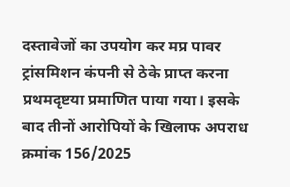दस्तावेजों का उपयोग कर मप्र पावर ट्रांसमिशन कंपनी से ठेके प्राप्त करना प्रथमदृष्टया प्रमाणित पाया गया। इसके बाद तीनों आरोपियों के खिलाफ अपराध क्रमांक 156/2025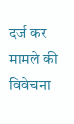दर्ज कर मामले की विवेचना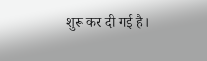शुरू कर दी गई है।